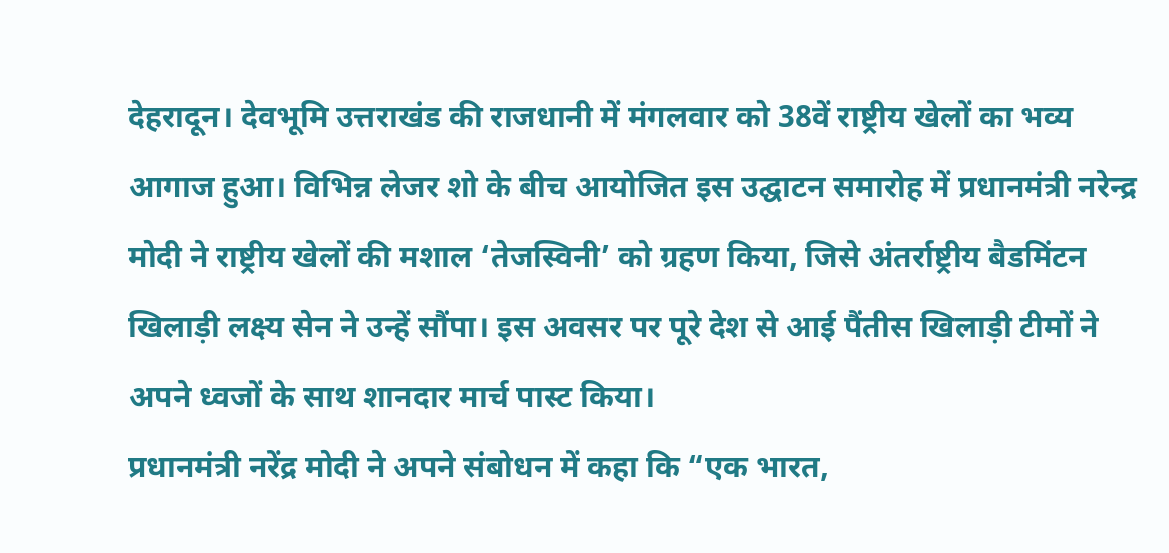देहरादून। देवभूमि उत्तराखंड की राजधानी में मंगलवार को 38वें राष्ट्रीय खेलों का भव्य आगाज हुआ। विभिन्न लेजर शो के बीच आयोजित इस उद्घाटन समारोह में प्रधानमंत्री नरेन्द्र मोदी ने राष्ट्रीय खेलों की मशाल ‘तेजस्विनी’ को ग्रहण किया, जिसे अंतर्राष्ट्रीय बैडमिंटन खिलाड़ी लक्ष्य सेन ने उन्हें सौंपा। इस अवसर पर पूरे देश से आई पैंतीस खिलाड़ी टीमों ने अपने ध्वजों के साथ शानदार मार्च पास्ट किया।
प्रधानमंत्री नरेंद्र मोदी ने अपने संबोधन में कहा कि “एक भारत,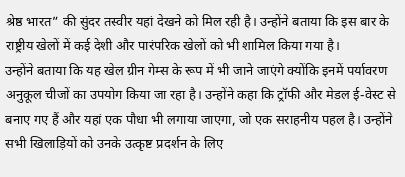श्रेष्ठ भारत” की सुंदर तस्वीर यहां देखने को मिल रही है। उन्होंने बताया कि इस बार के राष्ट्रीय खेलों में कई देशी और पारंपरिक खेलों को भी शामिल किया गया है।
उन्होंने बताया कि यह खेल ग्रीन गेम्स के रूप में भी जाने जाएंगे क्योंकि इनमें पर्यावरण अनुकूल चीजों का उपयोग किया जा रहा है। उन्होंने कहा कि ट्रॉफी और मेडल ई-वेस्ट से बनाए गए हैं और यहां एक पौधा भी लगाया जाएगा, जो एक सराहनीय पहल है। उन्होंने सभी खिलाड़ियों को उनके उत्कृष्ट प्रदर्शन के लिए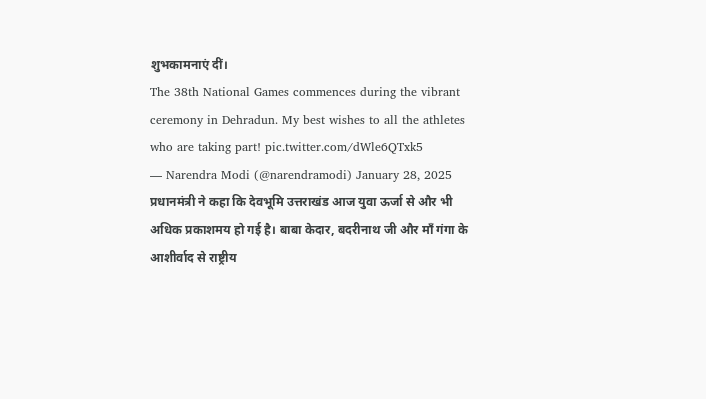शुभकामनाएं दीं।
The 38th National Games commences during the vibrant ceremony in Dehradun. My best wishes to all the athletes who are taking part! pic.twitter.com/dWle6QTxk5
— Narendra Modi (@narendramodi) January 28, 2025
प्रधानमंत्री ने कहा कि देवभूमि उत्तराखंड आज युवा ऊर्जा से और भी अधिक प्रकाशमय हो गई है। बाबा केदार, बदरीनाथ जी और माँ गंगा के आशीर्वाद से राष्ट्रीय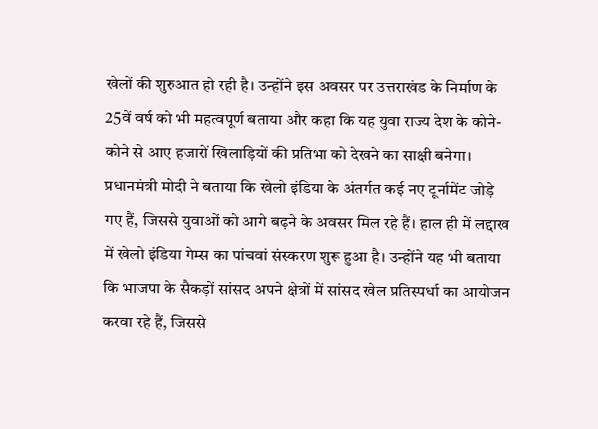खेलों की शुरुआत हो रही है। उन्होंने इस अवसर पर उत्तराखंड के निर्माण के 25वें वर्ष को भी महत्वपूर्ण बताया और कहा कि यह युवा राज्य देश के कोने-कोने से आए हजारों खिलाड़ियों की प्रतिभा को देखने का साक्षी बनेगा।
प्रधानमंत्री मोदी ने बताया कि खेलो इंडिया के अंतर्गत कई नए टूर्नामेंट जोड़े गए हैं, जिससे युवाओं को आगे बढ़ने के अवसर मिल रहे हैं। हाल ही में लद्दाख में खेलो इंडिया गेम्स का पांचवां संस्करण शुरू हुआ है। उन्होंने यह भी बताया कि भाजपा के सैकड़ों सांसद अपने क्षेत्रों में सांसद खेल प्रतिस्पर्धा का आयोजन करवा रहे हैं, जिससे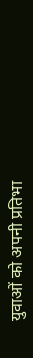युवाओं को अपनी प्रतिभा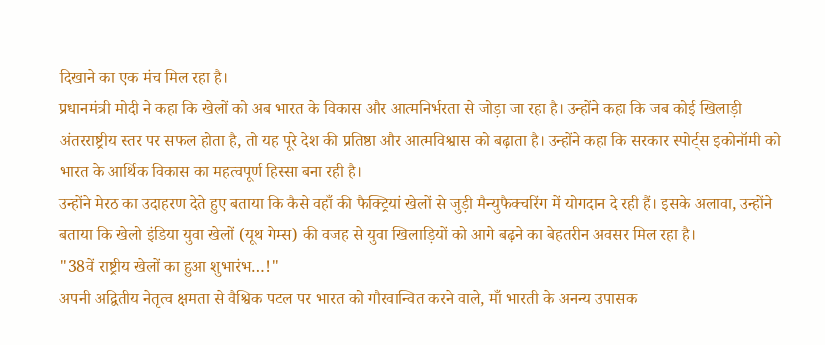दिखाने का एक मंच मिल रहा है।
प्रधानमंत्री मोदी ने कहा कि खेलों को अब भारत के विकास और आत्मनिर्भरता से जोड़ा जा रहा है। उन्होंने कहा कि जब कोई खिलाड़ी अंतरराष्ट्रीय स्तर पर सफल होता है, तो यह पूरे देश की प्रतिष्ठा और आत्मविश्वास को बढ़ाता है। उन्होंने कहा कि सरकार स्पोर्ट्स इकोनॉमी को भारत के आर्थिक विकास का महत्वपूर्ण हिस्सा बना रही है।
उन्होंने मेरठ का उदाहरण देते हुए बताया कि कैसे वहाँ की फैक्ट्रियां खेलों से जुड़ी मैन्युफैक्चरिंग में योगदान दे रही हैं। इसके अलावा, उन्होंने बताया कि खेलो इंडिया युवा खेलों (यूथ गेम्स) की वजह से युवा खिलाड़ियों को आगे बढ़ने का बेहतरीन अवसर मिल रहा है।
"38वें राष्ट्रीय खेलों का हुआ शुभारंभ…!"
अपनी अद्वितीय नेतृत्व क्षमता से वैश्विक पटल पर भारत को गौरवान्वित करने वाले, माँ भारती के अनन्य उपासक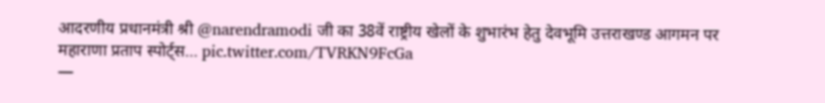आदरणीय प्रधानमंत्री श्री @narendramodi जी का 38वें राष्ट्रीय खेलों के शुभारंभ हेतु देवभूमि उत्तराखण्ड आगमन पर महाराणा प्रताप स्पोर्ट्स… pic.twitter.com/TVRKN9FcGa
—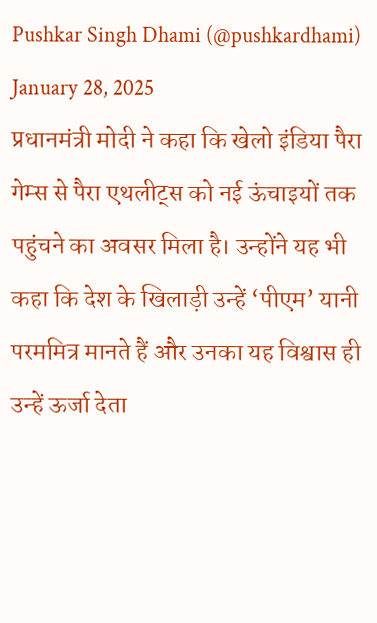Pushkar Singh Dhami (@pushkardhami) January 28, 2025
प्रधानमंत्री मोदी ने कहा कि खेलो इंडिया पैरा गेम्स से पैरा एथलीट्स को नई ऊंचाइयों तक पहुंचने का अवसर मिला है। उन्होंने यह भी कहा कि देश के खिलाड़ी उन्हें ‘पीएम’ यानी परममित्र मानते हैं और उनका यह विश्वास ही उन्हें ऊर्जा देता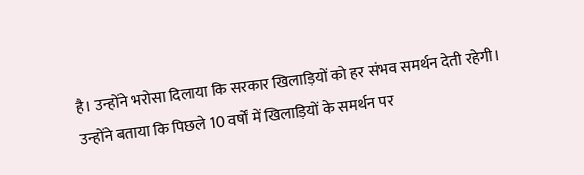है। उन्होंने भरोसा दिलाया कि सरकार खिलाड़ियों को हर संभव समर्थन देती रहेगी।
उन्होंने बताया कि पिछले 10 वर्षों में खिलाड़ियों के समर्थन पर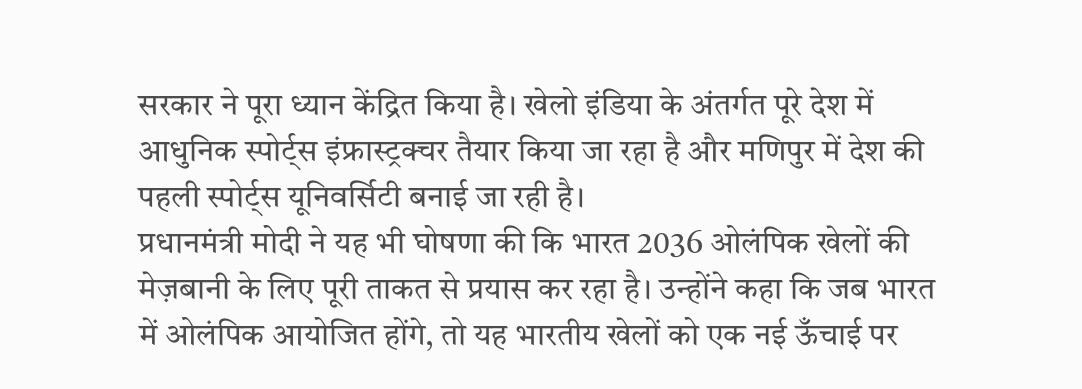सरकार ने पूरा ध्यान केंद्रित किया है। खेलो इंडिया के अंतर्गत पूरे देश में आधुनिक स्पोर्ट्स इंफ्रास्ट्रक्चर तैयार किया जा रहा है और मणिपुर में देश की पहली स्पोर्ट्स यूनिवर्सिटी बनाई जा रही है।
प्रधानमंत्री मोदी ने यह भी घोषणा की कि भारत 2036 ओलंपिक खेलों की मेज़बानी के लिए पूरी ताकत से प्रयास कर रहा है। उन्होंने कहा कि जब भारत में ओलंपिक आयोजित होंगे, तो यह भारतीय खेलों को एक नई ऊँचाई पर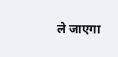ले जाएगा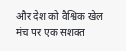और देश को वैश्विक खेल मंच पर एक सशक्त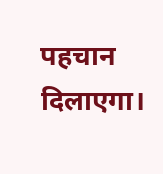पहचान दिलाएगा।